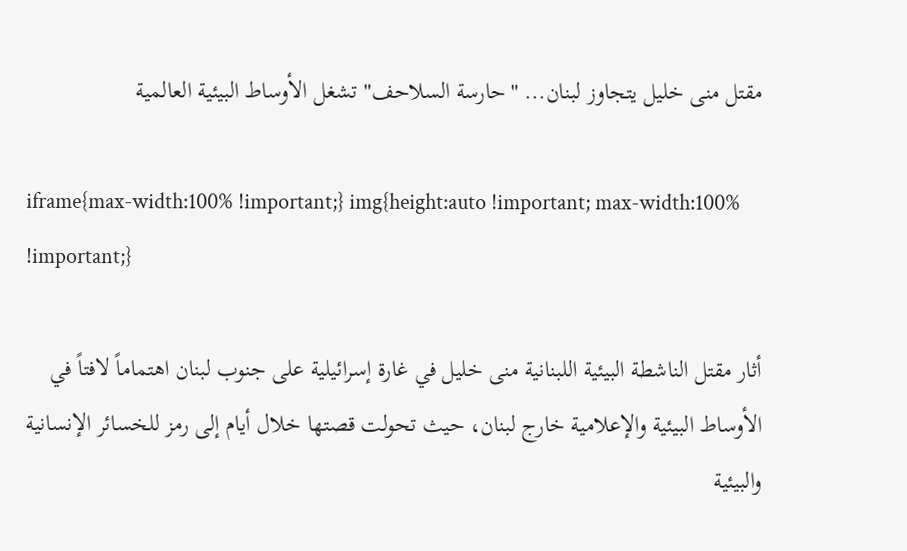مقتل منى خليل يتجاوز لبنان... "حارسة السلاحف" تشغل الأوساط البيئية العالمية

iframe{max-width:100% !important;} img{height:auto !important; max-width:100% !important;}

أثار مقتل الناشطة البيئية اللبنانية منى خليل في غارة إسرائيلية على جنوب لبنان اهتماماً لافتاً في الأوساط البيئية والإعلامية خارج لبنان، حيث تحولت قصتها خلال أيام إلى رمز للخسائر الإنسانية والبيئية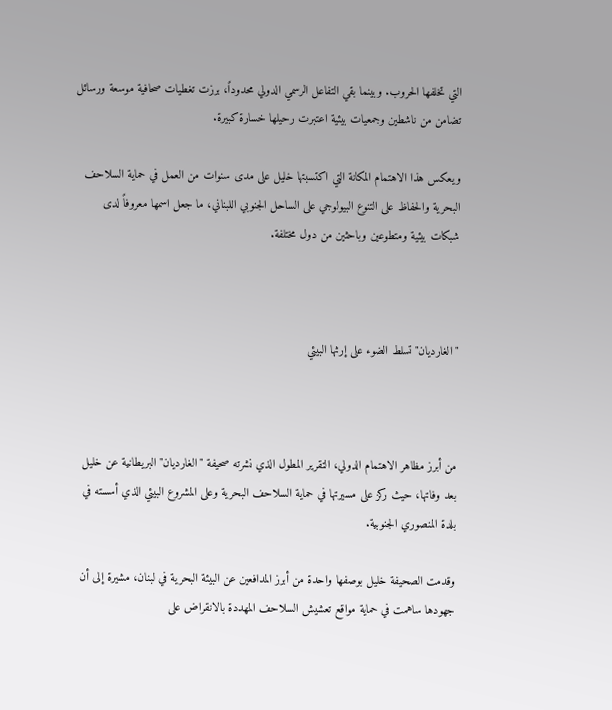التي تخلفها الحروب. وبينما بقي التفاعل الرسمي الدولي محدوداً، برزت تغطيات صحافية موسعة ورسائل تضامن من ناشطين وجمعيات بيئية اعتبرت رحيلها خسارة كبيرة.

ويعكس هذا الاهتمام المكانة التي اكتسبتها خليل على مدى سنوات من العمل في حماية السلاحف البحرية والحفاظ على التنوع البيولوجي على الساحل الجنوبي اللبناني، ما جعل اسمها معروفاً لدى شبكات بيئية ومتطوعين وباحثين من دول مختلفة.



"الغارديان" تسلط الضوء على إرثها البيئي



من أبرز مظاهر الاهتمام الدولي، التقرير المطول الذي نشرته صحيفة "الغارديان" البريطانية عن خليل بعد وفاتها، حيث ركز على مسيرتها في حماية السلاحف البحرية وعلى المشروع البيئي الذي أسسته في بلدة المنصوري الجنوبية.

وقدمت الصحيفة خليل بوصفها واحدة من أبرز المدافعين عن البيئة البحرية في لبنان، مشيرة إلى أن جهودها ساهمت في حماية مواقع تعشيش السلاحف المهددة بالانقراض على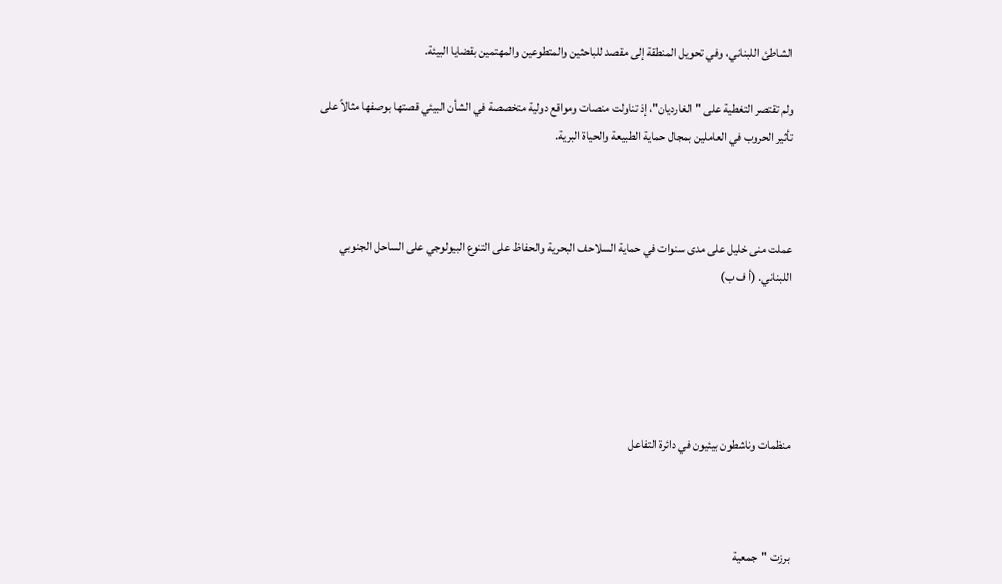الشاطئ اللبناني، وفي تحويل المنطقة إلى مقصد للباحثين والمتطوعين والمهتمين بقضايا البيئة.

ولم تقتصر التغطية على "الغارديان"، إذ تناولت منصات ومواقع دولية متخصصة في الشأن البيئي قصتها بوصفها مثالاً على تأثير الحروب في العاملين بمجال حماية الطبيعة والحياة البرية.



عملت منى خليل على مدى سنوات في حماية السلاحف البحرية والحفاظ على التنوع البيولوجي على الساحل الجنوبي اللبناني. (أ ف ب)





منظمات وناشطون بيئيون في دائرة التفاعل



برزت "جمعية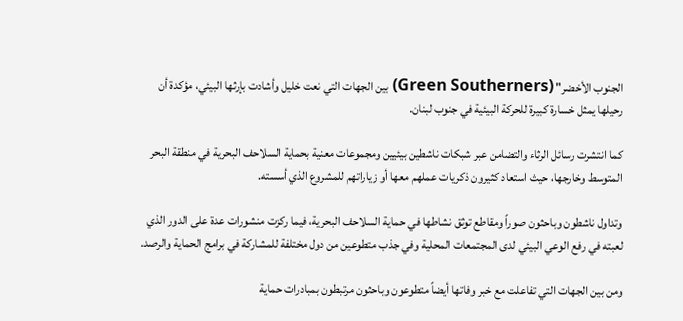الجنوب الأخضر" (Green Southerners) بين الجهات التي نعت خليل وأشادت بإرثها البيئي، مؤكدة أن رحيلها يمثل خسارة كبيرة للحركة البيئية في جنوب لبنان.

كما انتشرت رسائل الرثاء والتضامن عبر شبكات ناشطين بيئيين ومجموعات معنية بحماية السلاحف البحرية في منطقة البحر المتوسط وخارجها، حيث استعاد كثيرون ذكريات عملهم معها أو زياراتهم للمشروع الذي أسسته.

وتداول ناشطون وباحثون صوراً ومقاطع توثق نشاطها في حماية السلاحف البحرية، فيما ركزت منشورات عدة على الدور الذي لعبته في رفع الوعي البيئي لدى المجتمعات المحلية وفي جذب متطوعين من دول مختلفة للمشاركة في برامج الحماية والرصد.

ومن بين الجهات التي تفاعلت مع خبر وفاتها أيضاً متطوعون وباحثون مرتبطون بمبادرات حماية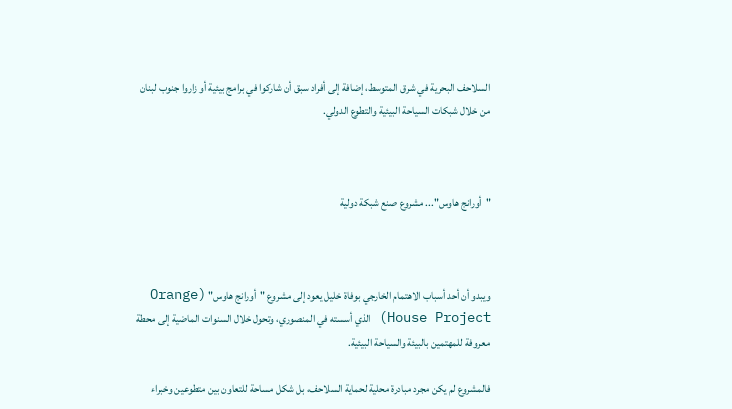السلاحف البحرية في شرق المتوسط، إضافة إلى أفراد سبق أن شاركوا في برامج بيئية أو زاروا جنوب لبنان من خلال شبكات السياحة البيئية والتطوع الدولي.



"أورانج هاوس"... مشروع صنع شبكة دولية



ويبدو أن أحد أسباب الاهتمام الخارجي بوفاة خليل يعود إلى مشروع "أورانج هاوس" (Orange House Project) الذي أسسته في المنصوري، وتحول خلال السنوات الماضية إلى محطة معروفة للمهتمين بالبيئة والسياحة البيئية.

فالمشروع لم يكن مجرد مبادرة محلية لحماية السلاحف، بل شكل مساحة للتعاون بين متطوعين وخبراء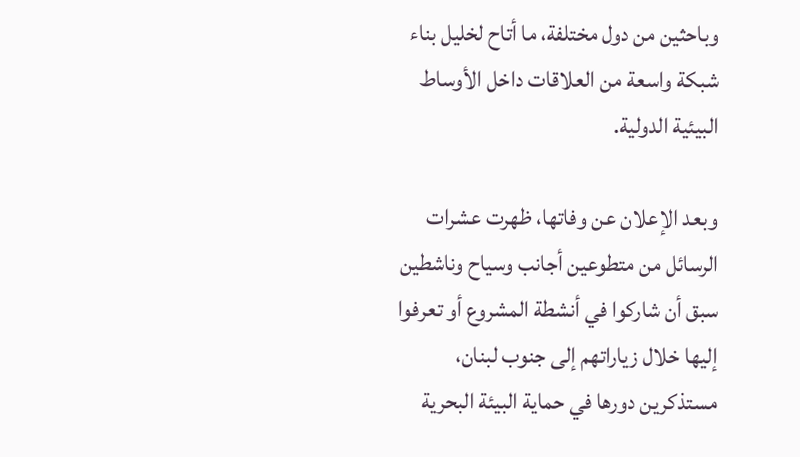وباحثين من دول مختلفة، ما أتاح لخليل بناء شبكة واسعة من العلاقات داخل الأوساط البيئية الدولية.

وبعد الإعلان عن وفاتها، ظهرت عشرات الرسائل من متطوعين أجانب وسياح وناشطين سبق أن شاركوا في أنشطة المشروع أو تعرفوا إليها خلال زياراتهم إلى جنوب لبنان، مستذكرين دورها في حماية البيئة البحرية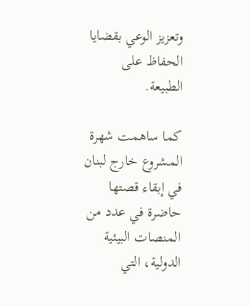وتعزيز الوعي بقضايا الحفاظ على الطبيعة.

كما ساهمت شهرة المشروع خارج لبنان في إبقاء قصتها حاضرة في عدد من المنصات البيئية الدولية، التي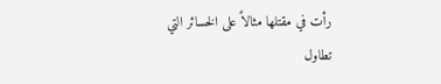رأت في مقتلها مثالاً على الخسائر التي تطاول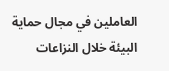العاملين في مجال حماية البيئة خلال النزاعات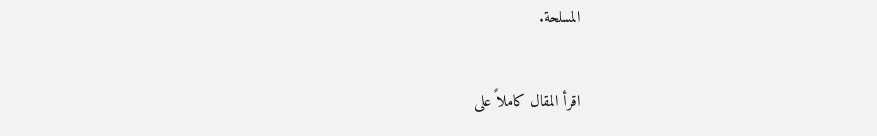المسلحة.

اقرأ المقال كاملاً على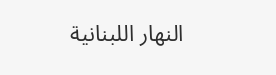النهار اللبنانية